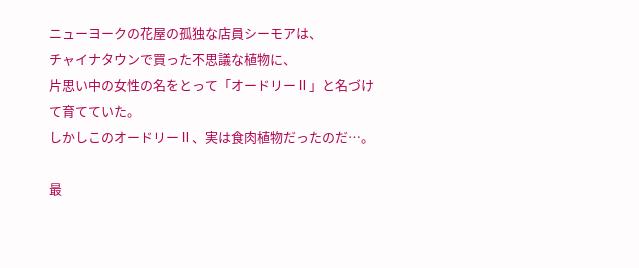ニューヨークの花屋の孤独な店員シーモアは、
チャイナタウンで買った不思議な植物に、
片思い中の女性の名をとって「オードリーⅡ」と名づけて育てていた。
しかしこのオードリーⅡ、実は食肉植物だったのだ…。

最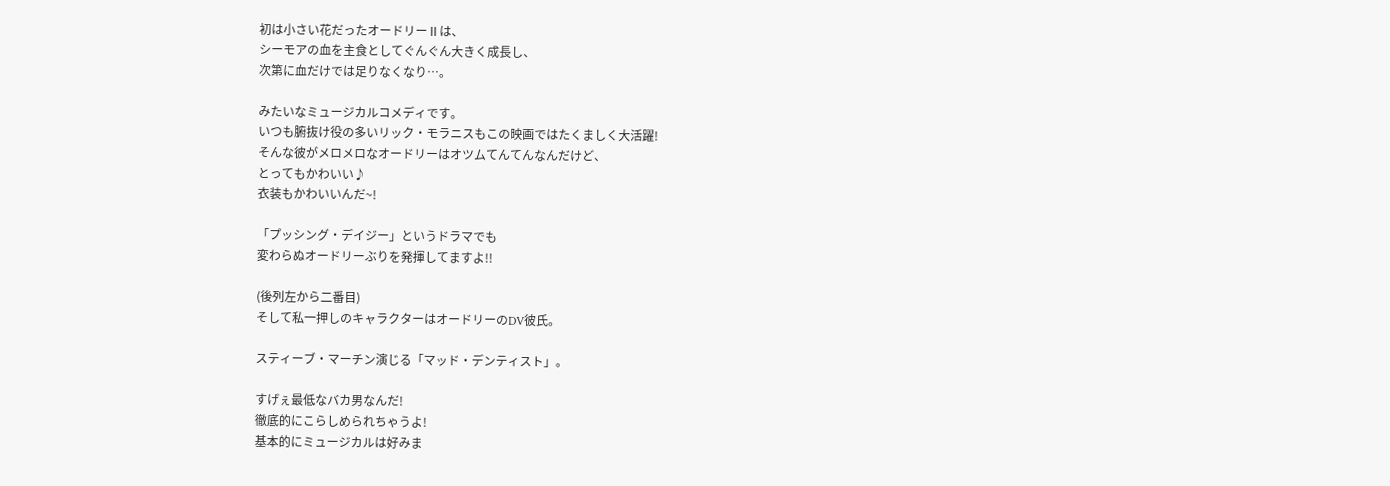初は小さい花だったオードリーⅡは、
シーモアの血を主食としてぐんぐん大きく成長し、
次第に血だけでは足りなくなり…。

みたいなミュージカルコメディです。
いつも腑抜け役の多いリック・モラニスもこの映画ではたくましく大活躍!
そんな彼がメロメロなオードリーはオツムてんてんなんだけど、
とってもかわいい♪
衣装もかわいいんだ~!

「プッシング・デイジー」というドラマでも
変わらぬオードリーぶりを発揮してますよ!!

(後列左から二番目)
そして私一押しのキャラクターはオードリーのDV彼氏。

スティーブ・マーチン演じる「マッド・デンティスト」。

すげぇ最低なバカ男なんだ!
徹底的にこらしめられちゃうよ!
基本的にミュージカルは好みま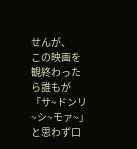せんが、
この映画を観終わったら誰もが
「サ~ドンリ~シ~モァ~」
と思わず口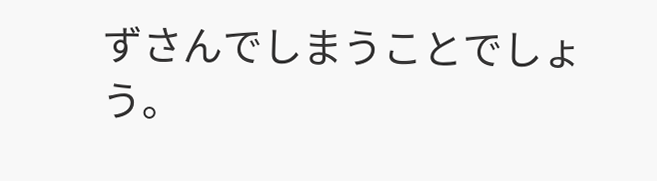ずさんでしまうことでしょう。